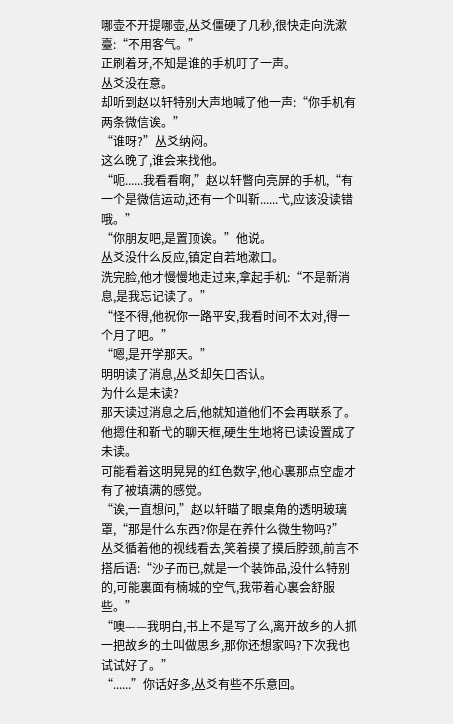哪壶不开提哪壶,丛爻僵硬了几秒,很快走向洗漱臺:“不用客气。”
正刷着牙,不知是谁的手机叮了一声。
丛爻没在意。
却听到赵以轩特别大声地喊了他一声:“你手机有两条微信诶。”
“谁呀?”丛爻纳闷。
这么晚了,谁会来找他。
“呃......我看看啊,”赵以轩瞥向亮屏的手机,“有一个是微信运动,还有一个叫靳......弋,应该没读错哦。”
“你朋友吧,是置顶诶。”他说。
丛爻没什么反应,镇定自若地漱口。
洗完脸,他才慢慢地走过来,拿起手机:“不是新消息,是我忘记读了。”
“怪不得,他祝你一路平安,我看时间不太对,得一个月了吧。”
“嗯,是开学那天。”
明明读了消息,丛爻却矢口否认。
为什么是未读?
那天读过消息之后,他就知道他们不会再联系了。
他摁住和靳弋的聊天框,硬生生地将已读设置成了未读。
可能看着这明晃晃的红色数字,他心裏那点空虚才有了被填满的感觉。
“诶,一直想问,”赵以轩瞄了眼桌角的透明玻璃罩,“那是什么东西?你是在养什么微生物吗?”
丛爻循着他的视线看去,笑着摸了摸后脖颈,前言不搭后语:“沙子而已,就是一个装饰品,没什么特别的,可能裏面有楠城的空气,我带着心裏会舒服些。”
“噢——我明白,书上不是写了么,离开故乡的人抓一把故乡的土叫做思乡,那你还想家吗?下次我也试试好了。”
“......”你话好多,丛爻有些不乐意回。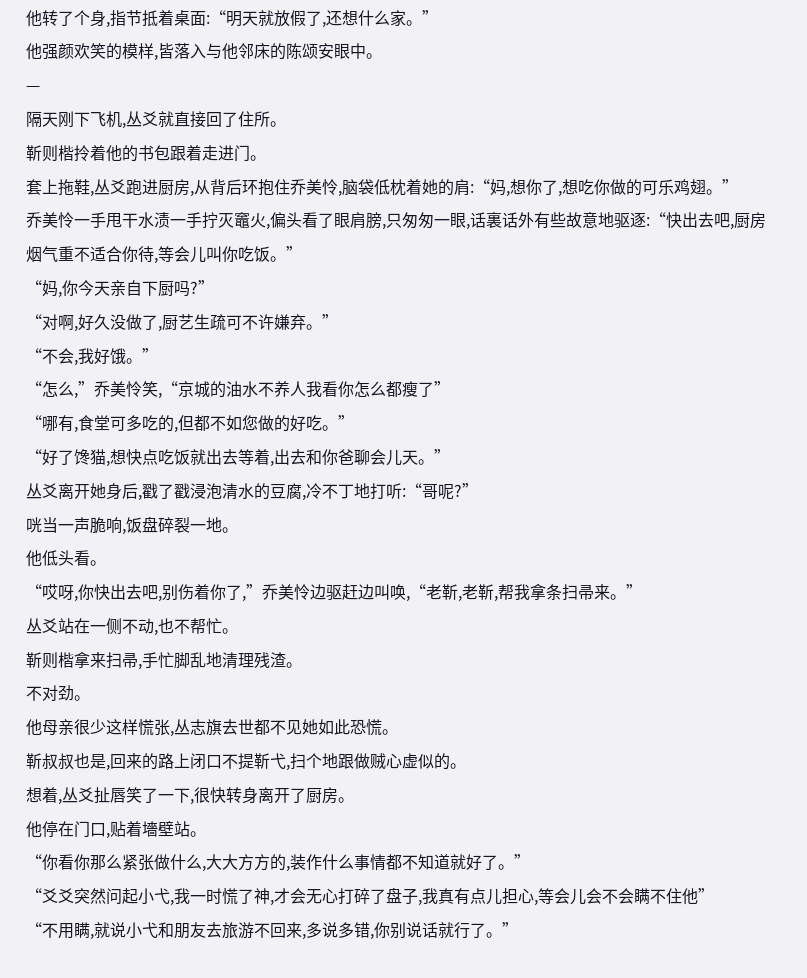他转了个身,指节抵着桌面:“明天就放假了,还想什么家。”
他强颜欢笑的模样,皆落入与他邻床的陈颂安眼中。
—
隔天刚下飞机,丛爻就直接回了住所。
靳则楷拎着他的书包跟着走进门。
套上拖鞋,丛爻跑进厨房,从背后环抱住乔美怜,脑袋低枕着她的肩:“妈,想你了,想吃你做的可乐鸡翅。”
乔美怜一手甩干水渍一手拧灭竈火,偏头看了眼肩膀,只匆匆一眼,话裏话外有些故意地驱逐:“快出去吧,厨房烟气重不适合你待,等会儿叫你吃饭。”
“妈,你今天亲自下厨吗?”
“对啊,好久没做了,厨艺生疏可不许嫌弃。”
“不会,我好饿。”
“怎么,”乔美怜笑,“京城的油水不养人我看你怎么都瘦了”
“哪有,食堂可多吃的,但都不如您做的好吃。”
“好了馋猫,想快点吃饭就出去等着,出去和你爸聊会儿天。”
丛爻离开她身后,戳了戳浸泡清水的豆腐,冷不丁地打听:“哥呢?”
咣当一声脆响,饭盘碎裂一地。
他低头看。
“哎呀,你快出去吧,别伤着你了,”乔美怜边驱赶边叫唤,“老靳,老靳,帮我拿条扫帚来。”
丛爻站在一侧不动,也不帮忙。
靳则楷拿来扫帚,手忙脚乱地清理残渣。
不对劲。
他母亲很少这样慌张,丛志旗去世都不见她如此恐慌。
靳叔叔也是,回来的路上闭口不提靳弋,扫个地跟做贼心虚似的。
想着,丛爻扯唇笑了一下,很快转身离开了厨房。
他停在门口,贴着墻壁站。
“你看你那么紧张做什么,大大方方的,装作什么事情都不知道就好了。”
“爻爻突然问起小弋,我一时慌了神,才会无心打碎了盘子,我真有点儿担心,等会儿会不会瞒不住他”
“不用瞒,就说小弋和朋友去旅游不回来,多说多错,你别说话就行了。”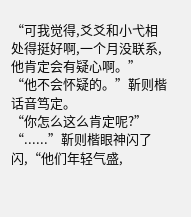“可我觉得,爻爻和小弋相处得挺好啊,一个月没联系,他肯定会有疑心啊。”
“他不会怀疑的。”靳则楷话音笃定。
“你怎么这么肯定呢?”
“......”靳则楷眼神闪了闪,“他们年轻气盛,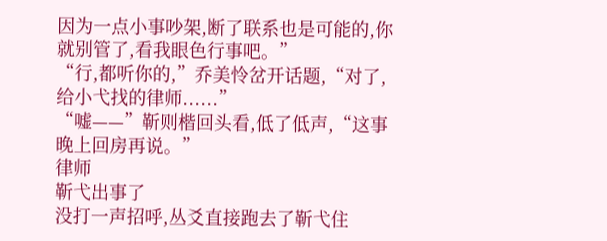因为一点小事吵架,断了联系也是可能的,你就别管了,看我眼色行事吧。”
“行,都听你的,”乔美怜岔开话题,“对了,给小弋找的律师......”
“嘘——”靳则楷回头看,低了低声,“这事晚上回房再说。”
律师
靳弋出事了
没打一声招呼,丛爻直接跑去了靳弋住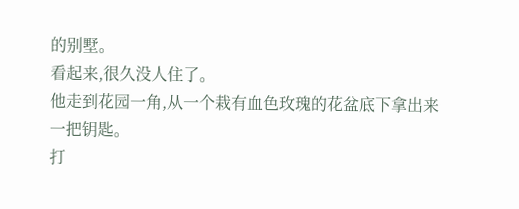的别墅。
看起来,很久没人住了。
他走到花园一角,从一个栽有血色玫瑰的花盆底下拿出来一把钥匙。
打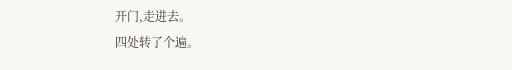开门,走进去。
四处转了个遍。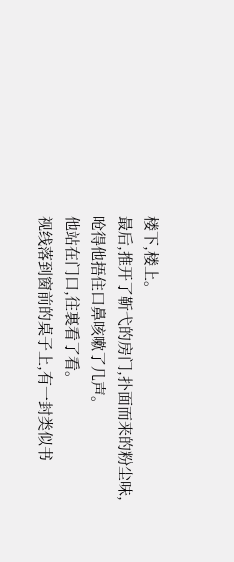楼下,楼上。
最后,推开了靳弋的房门,扑面而来的粉尘味,呛得他捂住口鼻咳嗽了几声。
他站在门口,往裏看了看。
视线落到窗前的桌子上,有一封类似书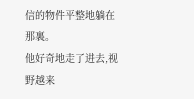信的物件平整地躺在那裏。
他好奇地走了进去,视野越来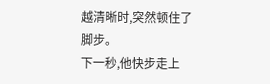越清晰时,突然顿住了脚步。
下一秒,他快步走上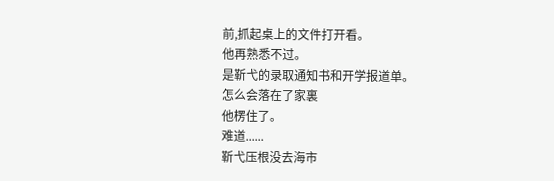前,抓起桌上的文件打开看。
他再熟悉不过。
是靳弋的录取通知书和开学报道单。
怎么会落在了家裏
他楞住了。
难道......
靳弋压根没去海市